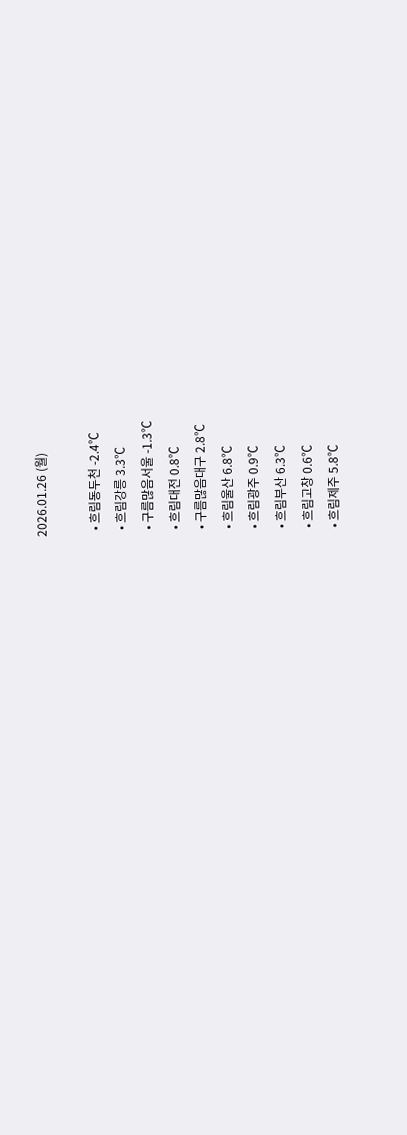2026.01.26 (월)

  • 흐림동두천 -2.4℃
  • 흐림강릉 3.3℃
  • 구름많음서울 -1.3℃
  • 흐림대전 0.8℃
  • 구름많음대구 2.8℃
  • 흐림울산 6.8℃
  • 흐림광주 0.9℃
  • 흐림부산 6.3℃
  • 흐림고창 0.6℃
  • 흐림제주 5.8℃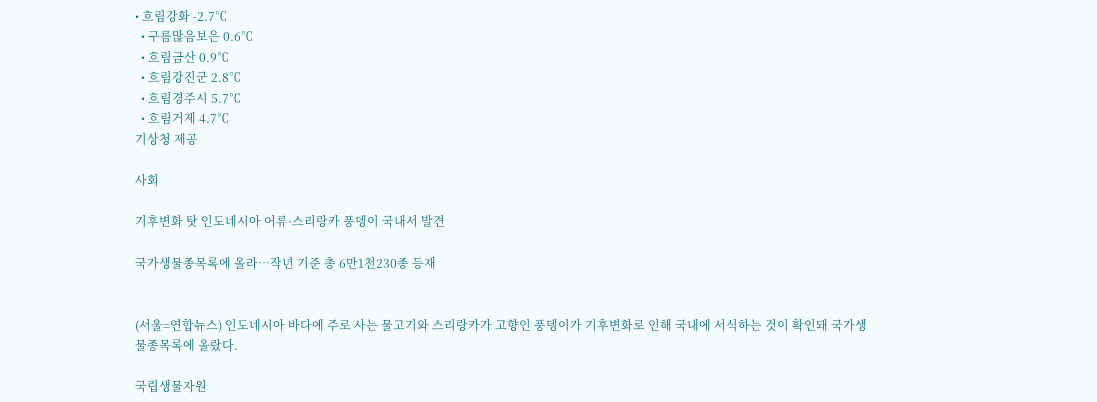• 흐림강화 -2.7℃
  • 구름많음보은 0.6℃
  • 흐림금산 0.9℃
  • 흐림강진군 2.8℃
  • 흐림경주시 5.7℃
  • 흐림거제 4.7℃
기상청 제공

사회

기후변화 탓 인도네시아 어류·스리랑카 풍뎅이 국내서 발견

국가생물종목록에 올라…작년 기준 총 6만1천230종 등재


(서울=연합뉴스) 인도네시아 바다에 주로 사는 물고기와 스리랑카가 고향인 풍뎅이가 기후변화로 인해 국내에 서식하는 것이 확인돼 국가생물종목록에 올랐다.

국립생물자원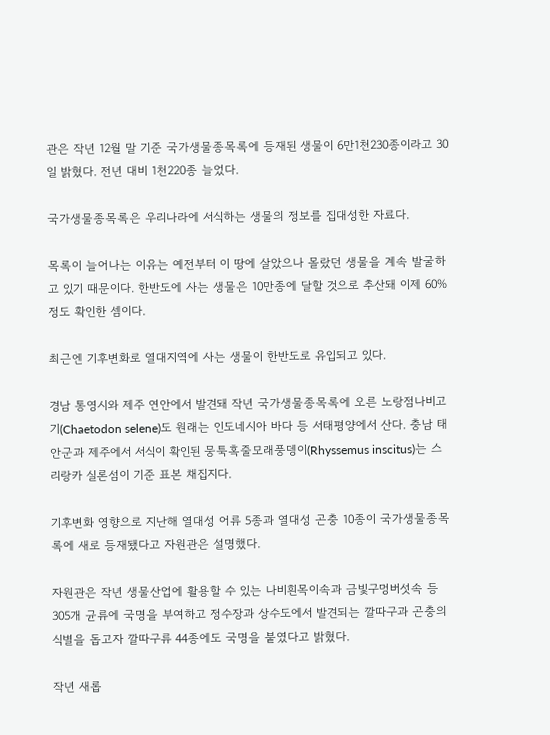관은 작년 12월 말 기준 국가생물종목록에 등재된 생물이 6만1천230종이라고 30일 밝혔다. 전년 대비 1천220종 늘었다.

국가생물종목록은 우리나라에 서식하는 생물의 정보를 집대성한 자료다.

목록이 늘어나는 이유는 예전부터 이 땅에 살았으나 몰랐던 생물을 계속 발굴하고 있기 때문이다. 한반도에 사는 생물은 10만종에 달할 것으로 추산돼 이제 60% 정도 확인한 셈이다.

최근엔 기후변화로 열대지역에 사는 생물이 한반도로 유입되고 있다.

경남 통영시와 제주 연안에서 발견돼 작년 국가생물종목록에 오른 노랑점나비고기(Chaetodon selene)도 원래는 인도네시아 바다 등 서태평양에서 산다. 충남 태안군과 제주에서 서식이 확인된 뭉툭혹줄모래풍뎅이(Rhyssemus inscitus)는 스리랑카 실론섬이 기준 표본 채집지다.

기후변화 영향으로 지난해 열대성 어류 5종과 열대성 곤충 10종이 국가생물종목록에 새로 등재됐다고 자원관은 설명했다.

자원관은 작년 생물산업에 활용할 수 있는 나비흰목이속과 금빛구멍버섯속 등 305개 균류에 국명을 부여하고 정수장과 상수도에서 발견되는 깔따구과 곤충의 식별을 돕고자 깔따구류 44종에도 국명을 붙였다고 밝혔다.

작년 새롭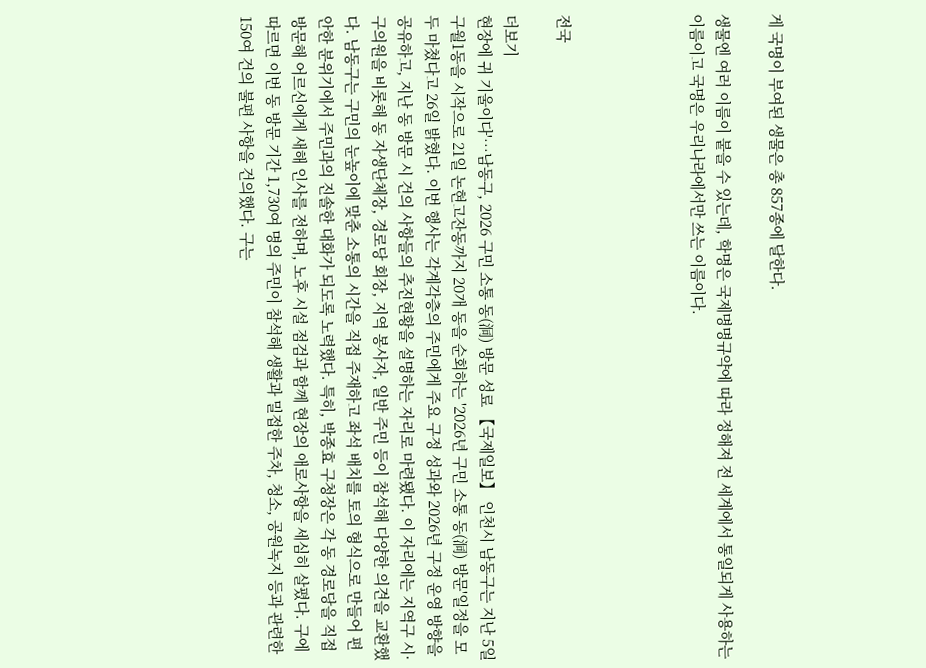게 국명이 부여된 생물은 총 857종에 달한다.

생물엔 여러 이름이 붙을 수 있는데, 학명은 국제명명규약에 따라 정해져 전 세계에서 통일되게 사용하는 이름이고 국명은 우리나라에서만 쓰는 이름이다.




전국

더보기
현장에 귀 기울이다'…남동구, 2026 구민 소통 동(洞) 방문 성료 【국제일보】 인천시 남동구는 지난 5일 구월1동을 시작으로 21일 논현고잔동까지 20개 동을 순회하는 '2026년 구민 소통 동(洞) 방문'일정을 모두 마쳤다고 26일 밝혔다. 이번 행사는 각계각층의 주민에게 주요 구정 성과와 2026년 구정 운영 방향을 공유하고, 지난 동 방문 시 건의 사항들의 추진현황을 설명하는 자리로 마련됐다. 이 자리에는 지역구 시·구의원을 비롯해 동 자생단체장, 경로당 회장, 지역 봉사자, 일반 주민 등이 참석해 다양한 의견을 교환했다. 남동구는 구민의 눈높이에 맞춘 소통의 시간을 직접 주재하고 좌석 배치를 토의 형식으로 만들어 편안한 분위기에서 주민과의 진솔한 대화가 되도록 노력했다. 특히, 박종효 구청장은 각 동 경로당을 직접 방문해 어르신에게 새해 인사를 전하며, 노후 시설 점검과 함께 현장의 애로사항을 세심히 살폈다. 구에 따르면 이번 동 방문 기간 1,730여 명의 주민이 참석해 생활과 밀접한 주차, 청소, 공원녹지 등과 관련한 150여 건의 불편 사항을 건의했다. 구는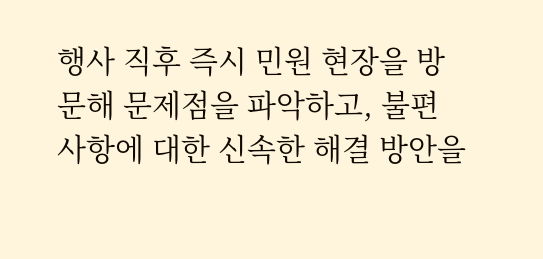행사 직후 즉시 민원 현장을 방문해 문제점을 파악하고, 불편 사항에 대한 신속한 해결 방안을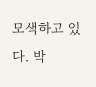모색하고 있다. 박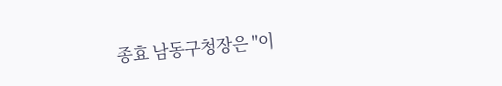종효 남동구청장은 "이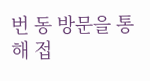번 동 방문을 통해 접